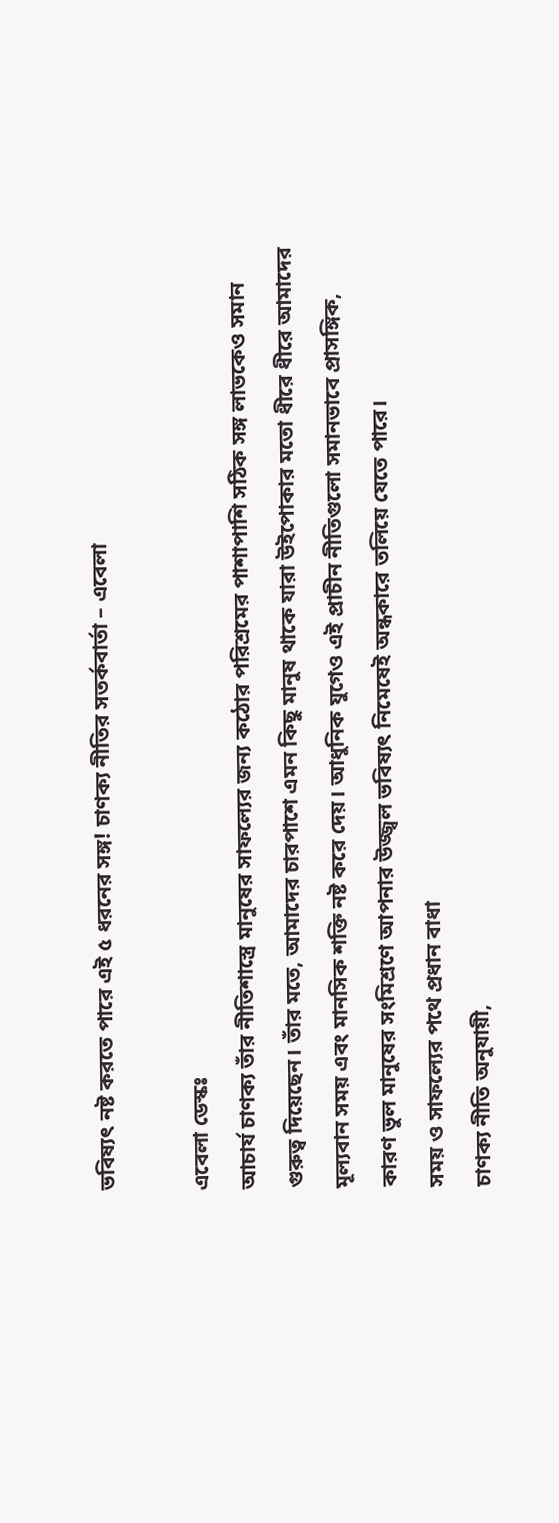ভবিষ্যৎ নষ্ট করতে পারে এই ৫ ধরনের সঙ্গ! চাণক্য নীতির সতর্কবার্তা – এবেলা

এবেলা ডেস্কঃ
আচার্য চাণক্য তাঁর নীতিশাস্ত্রে মানুষের সাফল্যের জন্য কঠোর পরিশ্রমের পাশাপাশি সঠিক সঙ্গ লাভকেও সমান গুরুত্ব দিয়েছেন। তাঁর মতে, আমাদের চারপাশে এমন কিছু মানুষ থাকে যারা উইপোকার মতো ধীরে ধীরে আমাদের মূল্যবান সময় এবং মানসিক শক্তি নষ্ট করে দেয়। আধুনিক যুগেও এই প্রাচীন নীতিগুলো সমানভাবে প্রাসঙ্গিক, কারণ ভুল মানুষের সংমিশ্রণে আপনার উজ্জ্বল ভবিষ্যৎ নিমেষেই অন্ধকারে তলিয়ে যেতে পারে।
সময় ও সাফল্যের পথে প্রধান বাধা
চাণক্য নীতি অনুযায়ী,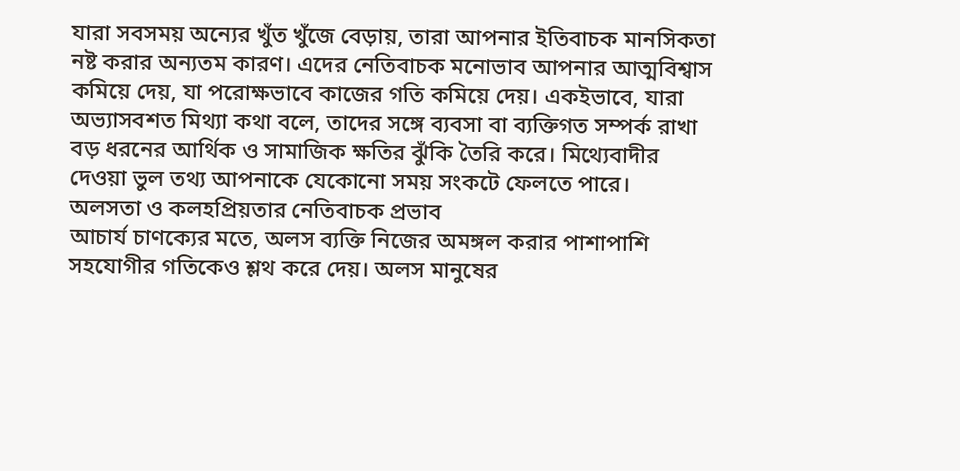যারা সবসময় অন্যের খুঁত খুঁজে বেড়ায়, তারা আপনার ইতিবাচক মানসিকতা নষ্ট করার অন্যতম কারণ। এদের নেতিবাচক মনোভাব আপনার আত্মবিশ্বাস কমিয়ে দেয়, যা পরোক্ষভাবে কাজের গতি কমিয়ে দেয়। একইভাবে, যারা অভ্যাসবশত মিথ্যা কথা বলে, তাদের সঙ্গে ব্যবসা বা ব্যক্তিগত সম্পর্ক রাখা বড় ধরনের আর্থিক ও সামাজিক ক্ষতির ঝুঁকি তৈরি করে। মিথ্যেবাদীর দেওয়া ভুল তথ্য আপনাকে যেকোনো সময় সংকটে ফেলতে পারে।
অলসতা ও কলহপ্রিয়তার নেতিবাচক প্রভাব
আচার্য চাণক্যের মতে, অলস ব্যক্তি নিজের অমঙ্গল করার পাশাপাশি সহযোগীর গতিকেও শ্লথ করে দেয়। অলস মানুষের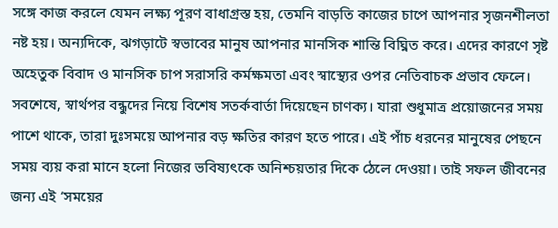সঙ্গে কাজ করলে যেমন লক্ষ্য পূরণ বাধাগ্রস্ত হয়, তেমনি বাড়তি কাজের চাপে আপনার সৃজনশীলতা নষ্ট হয়। অন্যদিকে, ঝগড়াটে স্বভাবের মানুষ আপনার মানসিক শান্তি বিঘ্নিত করে। এদের কারণে সৃষ্ট অহেতুক বিবাদ ও মানসিক চাপ সরাসরি কর্মক্ষমতা এবং স্বাস্থ্যের ওপর নেতিবাচক প্রভাব ফেলে।
সবশেষে, স্বার্থপর বন্ধুদের নিয়ে বিশেষ সতর্কবার্তা দিয়েছেন চাণক্য। যারা শুধুমাত্র প্রয়োজনের সময় পাশে থাকে, তারা দুঃসময়ে আপনার বড় ক্ষতির কারণ হতে পারে। এই পাঁচ ধরনের মানুষের পেছনে সময় ব্যয় করা মানে হলো নিজের ভবিষ্যৎকে অনিশ্চয়তার দিকে ঠেলে দেওয়া। তাই সফল জীবনের জন্য এই ‘সময়ের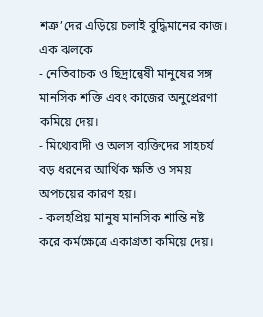শত্রু’দের এড়িয়ে চলাই বুদ্ধিমানের কাজ।
এক ঝলকে
- নেতিবাচক ও ছিদ্রান্বেষী মানুষের সঙ্গ মানসিক শক্তি এবং কাজের অনুপ্রেরণা কমিয়ে দেয়।
- মিথ্যেবাদী ও অলস ব্যক্তিদের সাহচর্য বড় ধরনের আর্থিক ক্ষতি ও সময় অপচয়ের কারণ হয়।
- কলহপ্রিয় মানুষ মানসিক শান্তি নষ্ট করে কর্মক্ষেত্রে একাগ্রতা কমিয়ে দেয়।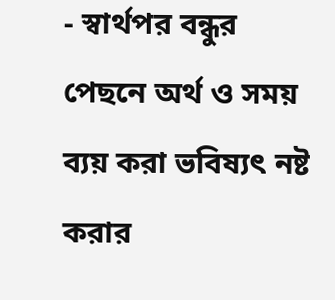- স্বার্থপর বন্ধুর পেছনে অর্থ ও সময় ব্যয় করা ভবিষ্যৎ নষ্ট করার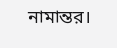নামান্তর।